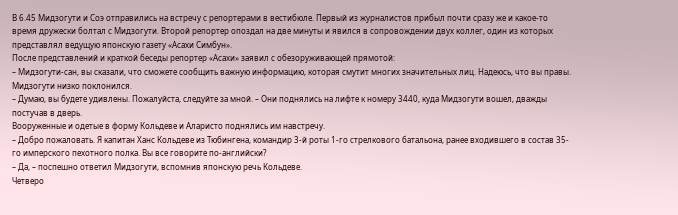В 6.45 Мидзогути и Соэ отправились на встречу с репортерами в вестибюле. Первый из журналистов прибыл почти сразу же и какое-то время дружески болтал с Мидзогути. Второй репортер опоздал на две минуты и явился в сопровождении двух коллег, один из которых представлял ведущую японскую газету «Асахи Симбун».
После представлений и краткой беседы репортер «Асахи» заявил с обезоруживающей прямотой:
– Мидзогути-сан, вы сказали, что сможете сообщить важную информацию, которая смутит многих значительных лиц. Надеюсь, что вы правы.
Мидзогути низко поклонился.
– Думаю, вы будете удивлены. Пожалуйста, следуйте за мной. – Они поднялись на лифте к номеру 3440, куда Мидзогути вошел, дважды постучав в дверь.
Вооруженные и одетые в форму Кольдеве и Аларисто поднялись им навстречу.
– Добро пожаловать. Я капитан Ханс Кольдеве из Тюбингена, командир 3-й роты 1-го стрелкового батальона, ранее входившего в состав 35-го имперского пехотного полка. Вы все говорите по-английски?
– Да, – поспешно ответил Мидзогути, вспомнив японскую речь Кольдеве.
Четверо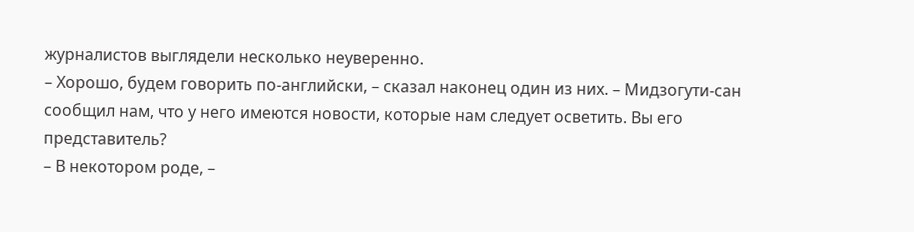журналистов выглядели несколько неуверенно.
– Хорошо, будем говорить по-английски, – сказал наконец один из них. – Мидзогути-сан сообщил нам, что у него имеются новости, которые нам следует осветить. Вы его представитель?
– В некотором роде, –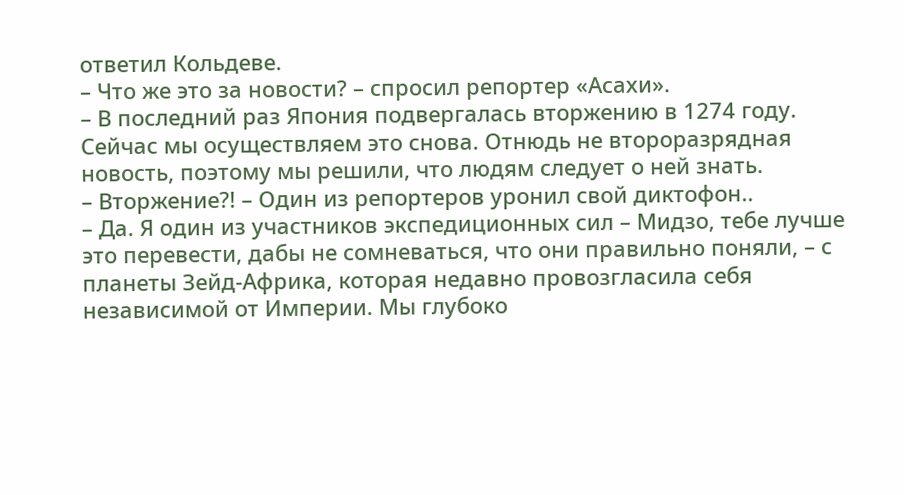ответил Кольдеве.
– Что же это за новости? – спросил репортер «Асахи».
– В последний раз Япония подвергалась вторжению в 1274 году. Сейчас мы осуществляем это снова. Отнюдь не второразрядная новость, поэтому мы решили, что людям следует о ней знать.
– Вторжение?! – Один из репортеров уронил свой диктофон..
– Да. Я один из участников экспедиционных сил – Мидзо, тебе лучше это перевести, дабы не сомневаться, что они правильно поняли, – с планеты Зейд-Африка, которая недавно провозгласила себя независимой от Империи. Мы глубоко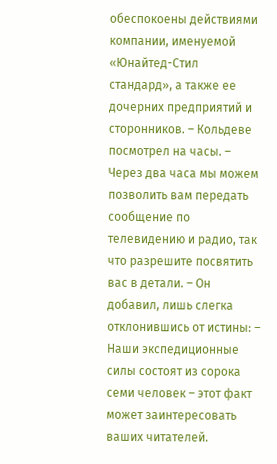обеспокоены действиями компании, именуемой «Юнайтед-Стил стандард», а также ее дочерних предприятий и сторонников. – Кольдеве посмотрел на часы. – Через два часа мы можем позволить вам передать сообщение по телевидению и радио, так что разрешите посвятить вас в детали. – Он добавил, лишь слегка отклонившись от истины: – Наши экспедиционные силы состоят из сорока семи человек – этот факт может заинтересовать ваших читателей.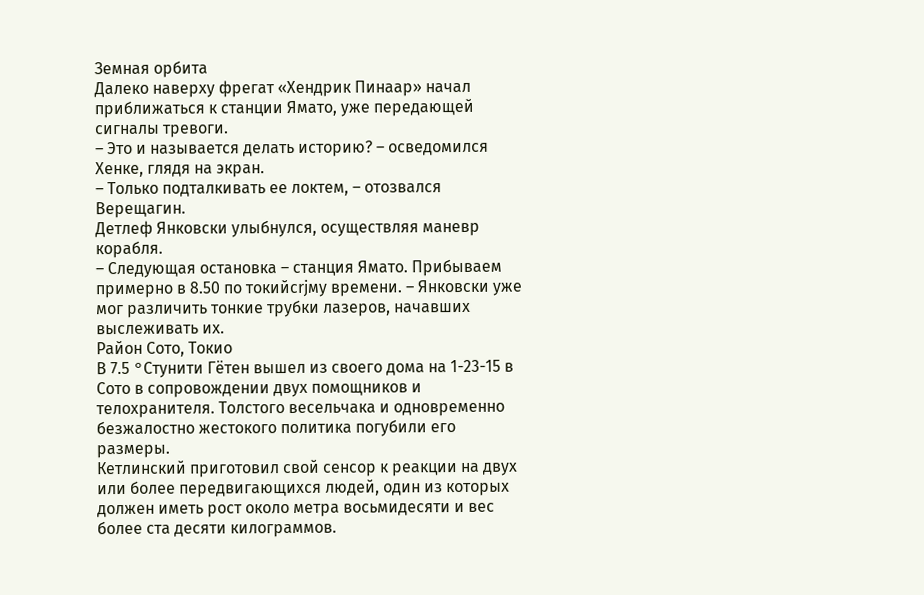Земная орбита
Далеко наверху фрегат «Хендрик Пинаар» начал приближаться к станции Ямато, уже передающей сигналы тревоги.
– Это и называется делать историю? – осведомился Хенке, глядя на экран.
– Только подталкивать ее локтем, – отозвался Верещагин.
Детлеф Янковски улыбнулся, осуществляя маневр корабля.
– Следующая остановка – станция Ямато. Прибываем примерно в 8.50 по токийсrjму времени. – Янковски уже мог различить тонкие трубки лазеров, начавших выслеживать их.
Район Сото, Токио
В 7.5 °Cтунити Гётен вышел из своего дома на 1-23-15 в Сото в сопровождении двух помощников и телохранителя. Толстого весельчака и одновременно безжалостно жестокого политика погубили его размеры.
Кетлинский приготовил свой сенсор к реакции на двух или более передвигающихся людей, один из которых должен иметь рост около метра восьмидесяти и вес более ста десяти килограммов.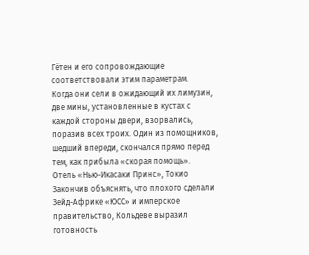Гётен и его сопровождающие соответствовали этим параметрам.
Когда они сели в ожидающий их лимузин, две мины, установленные в кустах с каждой стороны двери, взорвались, поразив всех троих. Один из помощников, шедший впереди, скончался прямо перед тем, как прибыла «скорая помощь».
Отель «Нью-Икасаки Принс», Токио
Закончив объяснять, что плохого сделали Зейд-Африке «ЮСС» и имперское правительство, Кольдеве выразил готовность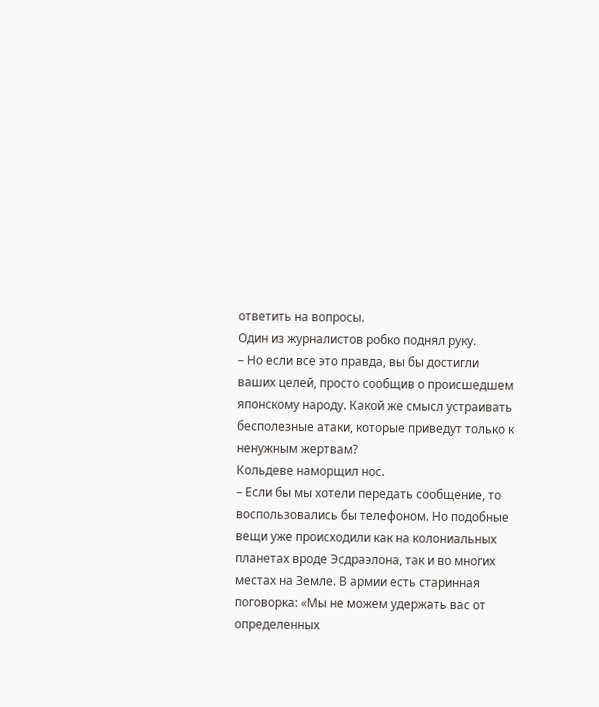ответить на вопросы.
Один из журналистов робко поднял руку.
– Но если все это правда, вы бы достигли ваших целей, просто сообщив о происшедшем японскому народу. Какой же смысл устраивать бесполезные атаки, которые приведут только к ненужным жертвам?
Кольдеве наморщил нос.
– Если бы мы хотели передать сообщение, то воспользовались бы телефоном. Но подобные вещи уже происходили как на колониальных планетах вроде Эсдраэлона, так и во многих местах на Земле. В армии есть старинная поговорка: «Мы не можем удержать вас от определенных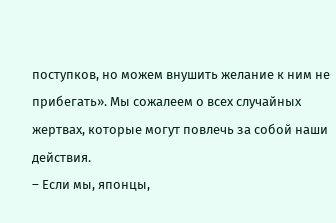поступков, но можем внушить желание к ним не прибегать». Мы сожалеем о всех случайных жертвах, которые могут повлечь за собой наши действия.
– Если мы, японцы,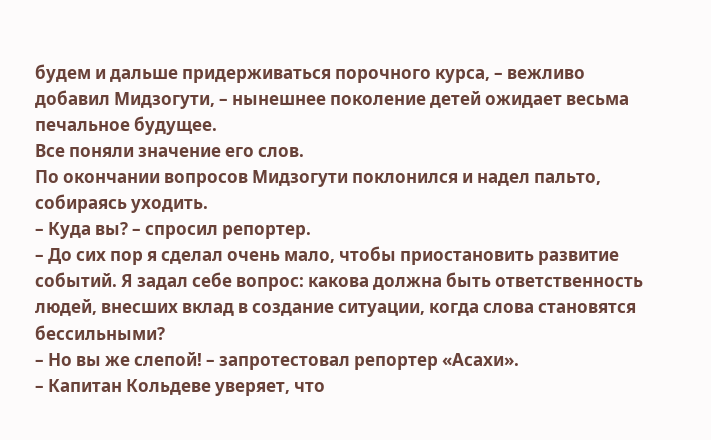будем и дальше придерживаться порочного курса, – вежливо добавил Мидзогути, – нынешнее поколение детей ожидает весьма печальное будущее.
Все поняли значение его слов.
По окончании вопросов Мидзогути поклонился и надел пальто, собираясь уходить.
– Куда вы? – спросил репортер.
– До сих пор я сделал очень мало, чтобы приостановить развитие событий. Я задал себе вопрос: какова должна быть ответственность людей, внесших вклад в создание ситуации, когда слова становятся бессильными?
– Но вы же слепой! – запротестовал репортер «Асахи».
– Капитан Кольдеве уверяет, что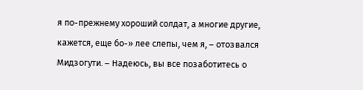я по-прежнему хороший солдат, а многие другие, кажется, еще бо-» лее слепы, чем я, – отозвался Мидзогути. – Надеюсь, вы все позаботитесь о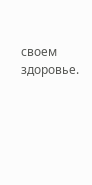своем здоровье.